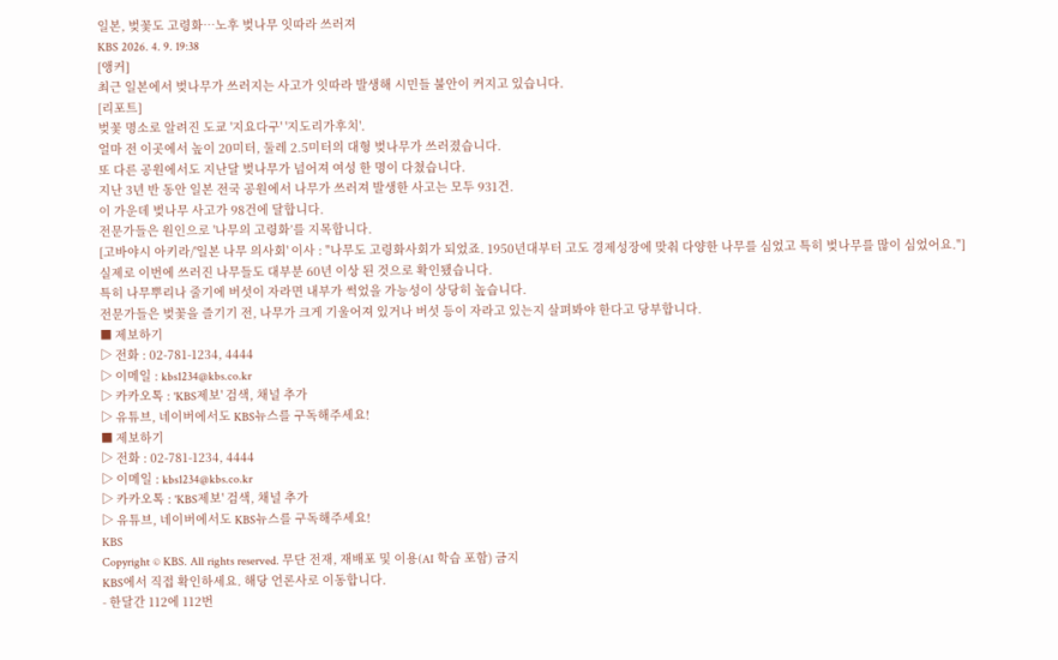일본, 벚꽃도 고령화…노후 벚나무 잇따라 쓰러져
KBS 2026. 4. 9. 19:38
[앵커]
최근 일본에서 벚나무가 쓰러지는 사고가 잇따라 발생해 시민들 불안이 커지고 있습니다.
[리포트]
벚꽃 명소로 알려진 도쿄 '지요다구' '지도리가후치'.
얼마 전 이곳에서 높이 20미터, 둘레 2.5미터의 대형 벚나무가 쓰러졌습니다.
또 다른 공원에서도 지난달 벚나무가 넘어져 여성 한 명이 다쳤습니다.
지난 3년 반 동안 일본 전국 공원에서 나무가 쓰러져 발생한 사고는 모두 931건.
이 가운데 벚나무 사고가 98건에 달합니다.
전문가들은 원인으로 '나무의 고령화’를 지목합니다.
[고바야시 아키라/'일본 나무 의사회' 이사 : "나무도 고령화사회가 되었죠. 1950년대부터 고도 경제성장에 맞춰 다양한 나무를 심었고 특히 벚나무를 많이 심었어요."]
실제로 이번에 쓰러진 나무들도 대부분 60년 이상 된 것으로 확인됐습니다.
특히 나무뿌리나 줄기에 버섯이 자라면 내부가 썩었을 가능성이 상당히 높습니다.
전문가들은 벚꽃을 즐기기 전, 나무가 크게 기울어져 있거나 버섯 등이 자라고 있는지 살펴봐야 한다고 당부합니다.
■ 제보하기
▷ 전화 : 02-781-1234, 4444
▷ 이메일 : kbs1234@kbs.co.kr
▷ 카카오톡 : 'KBS제보' 검색, 채널 추가
▷ 유튜브, 네이버에서도 KBS뉴스를 구독해주세요!
■ 제보하기
▷ 전화 : 02-781-1234, 4444
▷ 이메일 : kbs1234@kbs.co.kr
▷ 카카오톡 : 'KBS제보' 검색, 채널 추가
▷ 유튜브, 네이버에서도 KBS뉴스를 구독해주세요!
KBS
Copyright © KBS. All rights reserved. 무단 전재, 재배포 및 이용(AI 학습 포함) 금지
KBS에서 직접 확인하세요. 해당 언론사로 이동합니다.
- 한달간 112에 112번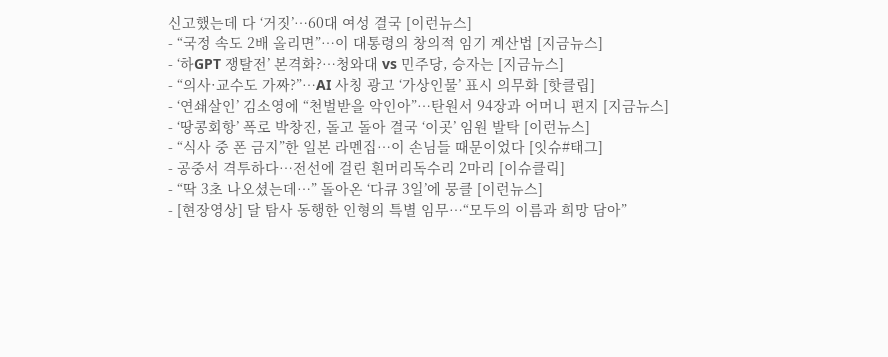신고했는데 다 ‘거짓’…60대 여성 결국 [이런뉴스]
- “국정 속도 2배 올리면”…이 대통령의 창의적 임기 계산법 [지금뉴스]
- ‘하GPT 쟁탈전’ 본격화?…청와대 vs 민주당, 승자는 [지금뉴스]
- “의사·교수도 가짜?”…AI 사칭 광고 ‘가상인물’ 표시 의무화 [핫클립]
- ‘연쇄살인’ 김소영에 “천벌받을 악인아”…탄원서 94장과 어머니 편지 [지금뉴스]
- ‘땅콩회항’ 폭로 박창진, 돌고 돌아 결국 ‘이곳’ 임원 발탁 [이런뉴스]
- “식사 중 폰 금지”한 일본 라멘집…이 손님들 때문이었다 [잇슈#태그]
- 공중서 격투하다…전선에 걸린 흰머리독수리 2마리 [이슈클릭]
- “딱 3초 나오셨는데…” 돌아온 ‘다큐 3일’에 뭉클 [이런뉴스]
- [현장영상] 달 탐사 동행한 인형의 특별 임무…“모두의 이름과 희망 담아”